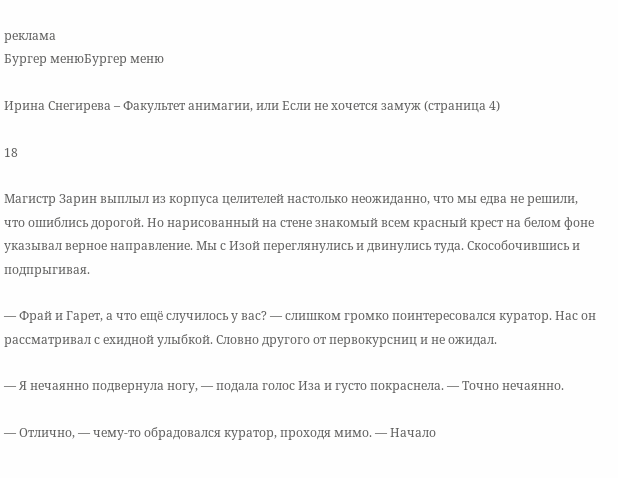реклама
Бургер менюБургер меню

Ирина Снегирева – Факультет анимагии, или Если не хочется замуж (страница 4)

18

Магистр Зарин выплыл из корпуса целителей настолько неожиданно, что мы едва не решили, что ошиблись дорогой. Но нарисованный на стене знакомый всем красный крест на белом фоне указывал верное направление. Мы с Изой переглянулись и двинулись туда. Скособочившись и подпрыгивая.

— Фрай и Гарет, а что ещё случилось у вас? — слишком громко поинтересовался куратор. Нас он рассматривал с ехидной улыбкой. Словно другого от первокурсниц и не ожидал.

— Я нечаянно подвернула ногу, — подала голос Иза и густо покраснела. — Точно нечаянно.

— Отлично, — чему-то обрадовался куратор, проходя мимо. — Начало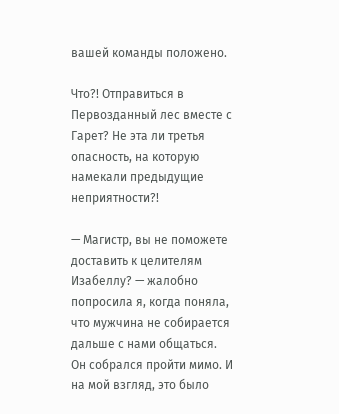вашей команды положено.

Что?! Отправиться в Первозданный лес вместе с Гарет? Не эта ли третья опасность, на которую намекали предыдущие неприятности?!

— Магистр, вы не поможете доставить к целителям Изабеллу? — жалобно попросила я, когда поняла, что мужчина не собирается дальше с нами общаться. Он собрался пройти мимо. И на мой взгляд, это было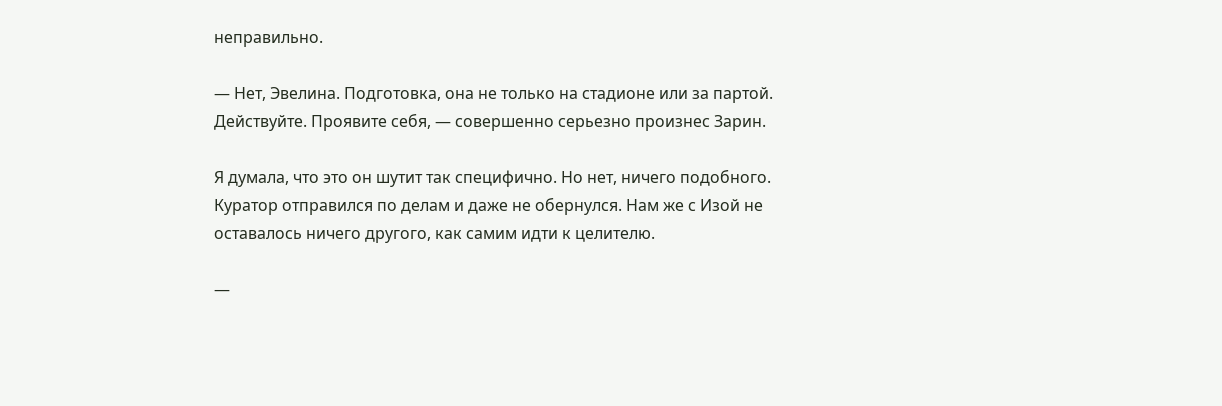неправильно.

— Нет, Эвелина. Подготовка, она не только на стадионе или за партой. Действуйте. Проявите себя, — совершенно серьезно произнес Зарин.

Я думала, что это он шутит так специфично. Но нет, ничего подобного. Куратор отправился по делам и даже не обернулся. Нам же с Изой не оставалось ничего другого, как самим идти к целителю.

—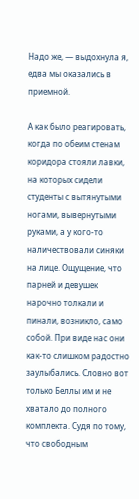Надо же, — выдохнула я, едва мы оказались в приемной.

А как было реагировать, когда по обеим стенам коридора стояли лавки, на которых сидели студенты с вытянутыми ногами, вывернутыми руками, а у кого-то наличествовали синяки на лице. Ощущение, что парней и девушек нарочно толкали и пинали, возникло, само собой. При виде нас они как-то слишком радостно заулыбались. Словно вот только Беллы им и не хватало до полного комплекта. Судя по тому, что свободным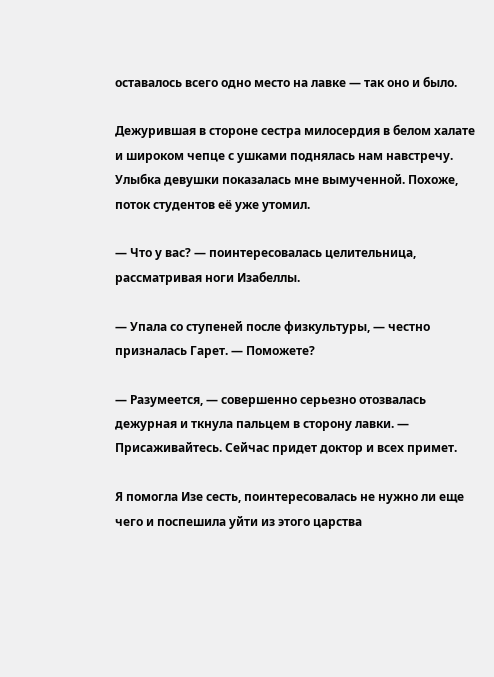оставалось всего одно место на лавке — так оно и было.

Дежурившая в стороне сестра милосердия в белом халате и широком чепце с ушками поднялась нам навстречу. Улыбка девушки показалась мне вымученной. Похоже, поток студентов её уже утомил.

— Что у вас? — поинтересовалась целительница, рассматривая ноги Изабеллы.

— Упала со ступеней после физкультуры, — честно призналась Гарет. — Поможете?

— Разумеется, — совершенно серьезно отозвалась дежурная и ткнула пальцем в сторону лавки. — Присаживайтесь. Сейчас придет доктор и всех примет.

Я помогла Изе сесть, поинтересовалась не нужно ли еще чего и поспешила уйти из этого царства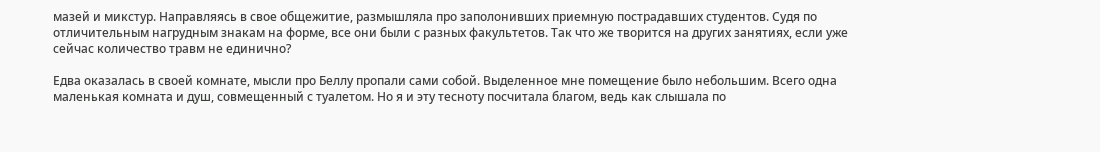мазей и микстур. Направляясь в свое общежитие, размышляла про заполонивших приемную пострадавших студентов. Судя по отличительным нагрудным знакам на форме, все они были с разных факультетов. Так что же творится на других занятиях, если уже сейчас количество травм не единично?

Едва оказалась в своей комнате, мысли про Беллу пропали сами собой. Выделенное мне помещение было небольшим. Всего одна маленькая комната и душ, совмещенный с туалетом. Но я и эту тесноту посчитала благом, ведь как слышала по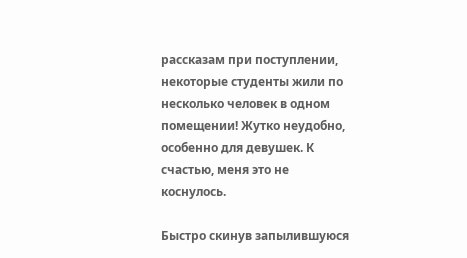рассказам при поступлении, некоторые студенты жили по несколько человек в одном помещении! Жутко неудобно, особенно для девушек. К счастью, меня это не коснулось.

Быстро скинув запылившуюся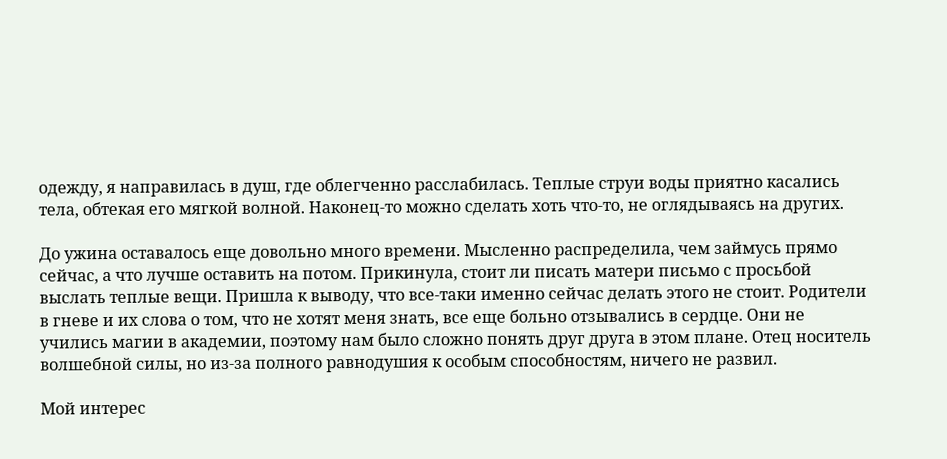одежду, я направилась в душ, где облегченно расслабилась. Теплые струи воды приятно касались тела, обтекая его мягкой волной. Наконец-то можно сделать хоть что-то, не оглядываясь на других.

До ужина оставалось еще довольно много времени. Мысленно распределила, чем займусь прямо сейчас, а что лучше оставить на потом. Прикинула, стоит ли писать матери письмо с просьбой выслать теплые вещи. Пришла к выводу, что все-таки именно сейчас делать этого не стоит. Родители в гневе и их слова о том, что не хотят меня знать, все еще больно отзывались в сердце. Они не учились магии в академии, поэтому нам было сложно понять друг друга в этом плане. Отец носитель волшебной силы, но из-за полного равнодушия к особым способностям, ничего не развил.

Мой интерес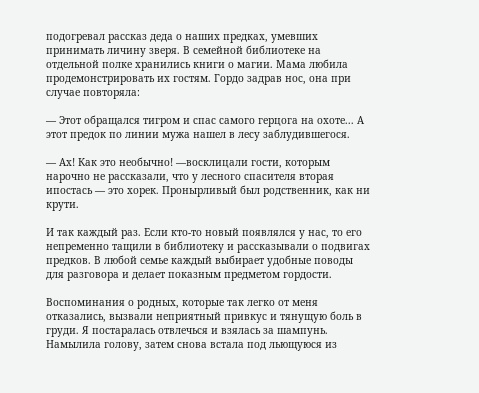подогревал рассказ деда о наших предках, умевших принимать личину зверя. В семейной библиотеке на отдельной полке хранились книги о магии. Мама любила продемонстрировать их гостям. Гордо задрав нос, она при случае повторяла:

— Этот обращался тигром и спас самого герцога на охоте... А этот предок по линии мужа нашел в лесу заблудившегося.

— Ах! Как это необычно! —восклицали гости, которым нарочно не рассказали, что у лесного спасителя вторая ипостась — это хорек. Пронырливый был родственник, как ни крути.

И так каждый раз. Если кто-то новый появлялся у нас, то его непременно тащили в библиотеку и рассказывали о подвигах предков. В любой семье каждый выбирает удобные поводы для разговора и делает показным предметом гордости.

Воспоминания о родных, которые так легко от меня отказались, вызвали неприятный привкус и тянущую боль в груди. Я постаралась отвлечься и взялась за шампунь. Намылила голову, затем снова встала под льющуюся из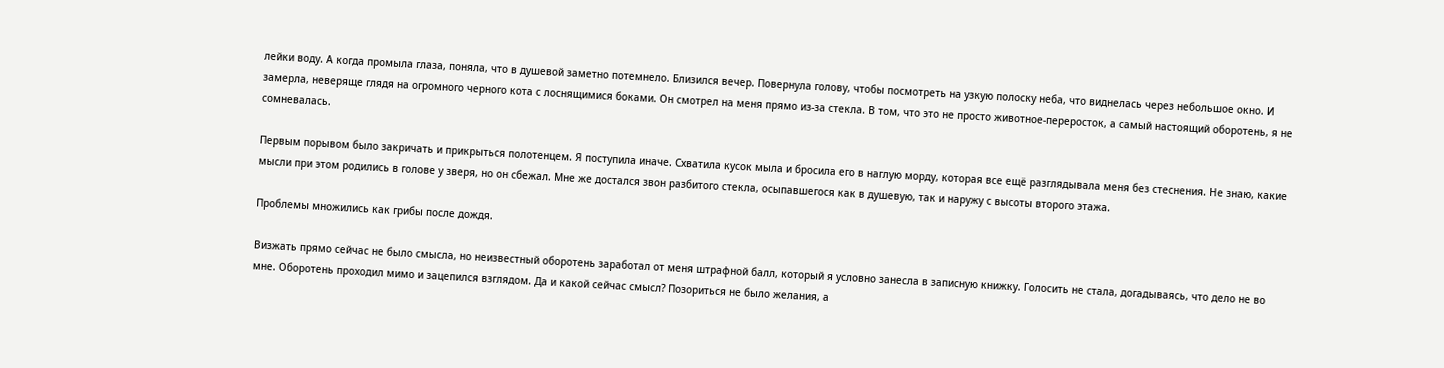лейки воду. А когда промыла глаза, поняла, что в душевой заметно потемнело. Близился вечер. Повернула голову, чтобы посмотреть на узкую полоску неба, что виднелась через небольшое окно. И замерла, неверяще глядя на огромного черного кота с лоснящимися боками. Он смотрел на меня прямо из-за стекла. В том, что это не просто животное-переросток, а самый настоящий оборотень, я не сомневалась.

Первым порывом было закричать и прикрыться полотенцем. Я поступила иначе. Схватила кусок мыла и бросила его в наглую морду, которая все ещё разглядывала меня без стеснения. Не знаю, какие мысли при этом родились в голове у зверя, но он сбежал. Мне же достался звон разбитого стекла, осыпавшегося как в душевую, так и наружу с высоты второго этажа.

Проблемы множились как грибы после дождя.

Визжать прямо сейчас не было смысла, но неизвестный оборотень заработал от меня штрафной балл, который я условно занесла в записную книжку. Голосить не стала, догадываясь, что дело не во мне. Оборотень проходил мимо и зацепился взглядом. Да и какой сейчас смысл? Позориться не было желания, а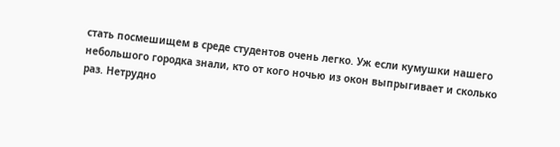стать посмешищем в среде студентов очень легко. Уж если кумушки нашего небольшого городка знали, кто от кого ночью из окон выпрыгивает и сколько раз. Нетрудно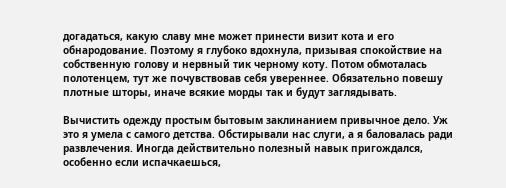догадаться, какую славу мне может принести визит кота и его обнародование. Поэтому я глубоко вдохнула, призывая спокойствие на собственную голову и нервный тик черному коту. Потом обмоталась полотенцем, тут же почувствовав себя увереннее. Обязательно повешу плотные шторы, иначе всякие морды так и будут заглядывать.

Вычистить одежду простым бытовым заклинанием привычное дело. Уж это я умела с самого детства. Обстирывали нас слуги, а я баловалась ради развлечения. Иногда действительно полезный навык пригождался, особенно если испачкаешься,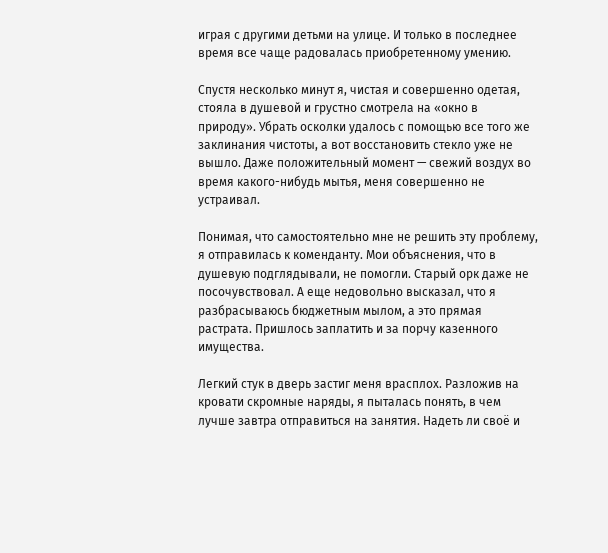играя с другими детьми на улице. И только в последнее время все чаще радовалась приобретенному умению.

Спустя несколько минут я, чистая и совершенно одетая, стояла в душевой и грустно смотрела на «окно в природу». Убрать осколки удалось с помощью все того же заклинания чистоты, а вот восстановить стекло уже не вышло. Даже положительный момент — свежий воздух во время какого-нибудь мытья, меня совершенно не устраивал.

Понимая, что самостоятельно мне не решить эту проблему, я отправилась к коменданту. Мои объяснения, что в душевую подглядывали, не помогли. Старый орк даже не посочувствовал. А еще недовольно высказал, что я разбрасываюсь бюджетным мылом, а это прямая растрата. Пришлось заплатить и за порчу казенного имущества.

Легкий стук в дверь застиг меня врасплох. Разложив на кровати скромные наряды, я пыталась понять, в чем лучше завтра отправиться на занятия. Надеть ли своё и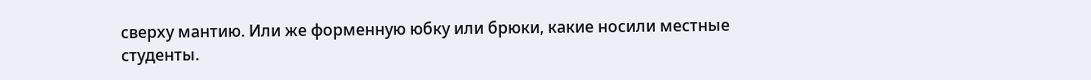сверху мантию. Или же форменную юбку или брюки, какие носили местные студенты.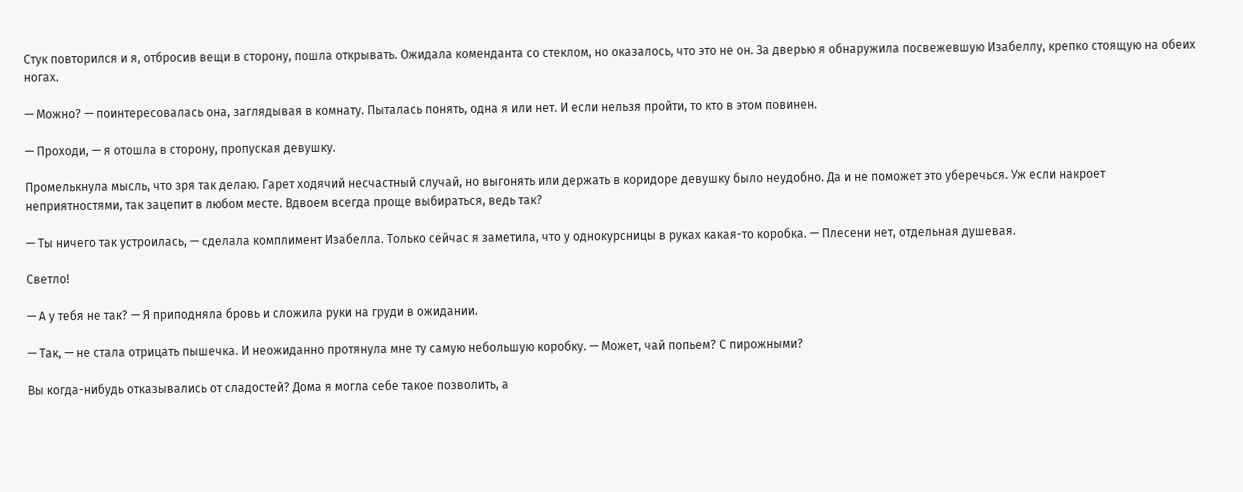Стук повторился и я, отбросив вещи в сторону, пошла открывать. Ожидала коменданта со стеклом, но оказалось, что это не он. За дверью я обнаружила посвежевшую Изабеллу, крепко стоящую на обеих ногах.

— Можно? — поинтересовалась она, заглядывая в комнату. Пыталась понять, одна я или нет. И если нельзя пройти, то кто в этом повинен.

— Проходи, — я отошла в сторону, пропуская девушку.

Промелькнула мысль, что зря так делаю. Гарет ходячий несчастный случай, но выгонять или держать в коридоре девушку было неудобно. Да и не поможет это уберечься. Уж если накроет неприятностями, так зацепит в любом месте. Вдвоем всегда проще выбираться, ведь так?

— Ты ничего так устроилась, — сделала комплимент Изабелла. Только сейчас я заметила, что у однокурсницы в руках какая-то коробка. — Плесени нет, отдельная душевая.

Светло!

— А у тебя не так? — Я приподняла бровь и сложила руки на груди в ожидании.

— Так, — не стала отрицать пышечка. И неожиданно протянула мне ту самую небольшую коробку. — Может, чай попьем? С пирожными?

Вы когда-нибудь отказывались от сладостей? Дома я могла себе такое позволить, а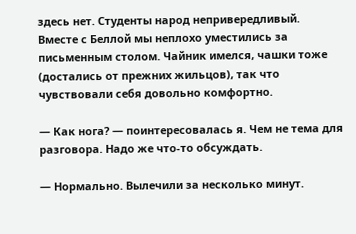здесь нет. Студенты народ непривередливый. Вместе с Беллой мы неплохо уместились за письменным столом. Чайник имелся, чашки тоже (достались от прежних жильцов), так что чувствовали себя довольно комфортно.

— Как нога? — поинтересовалась я. Чем не тема для разговора. Надо же что-то обсуждать.

— Нормально. Вылечили за несколько минут.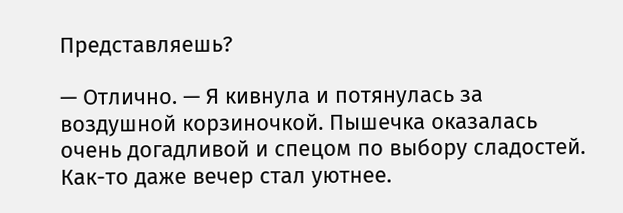Представляешь?

— Отлично. — Я кивнула и потянулась за воздушной корзиночкой. Пышечка оказалась очень догадливой и спецом по выбору сладостей. Как-то даже вечер стал уютнее.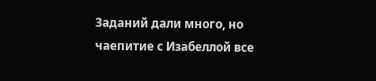Заданий дали много, но чаепитие с Изабеллой все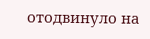отодвинуло на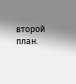второй план.